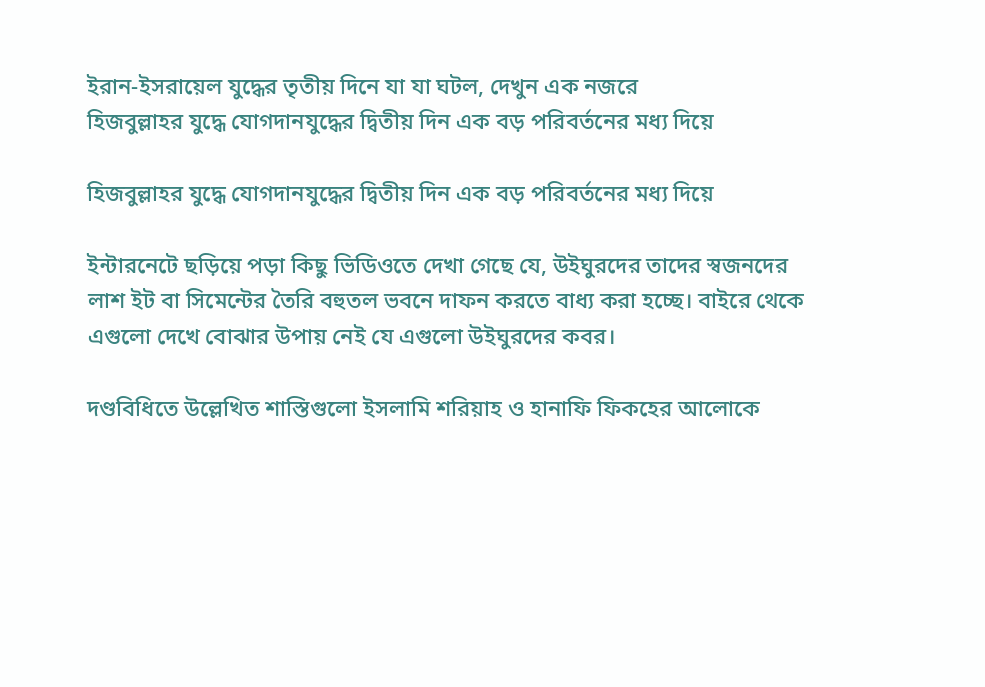ইরান-ইসরায়েল যুদ্ধের তৃতীয় দিনে যা যা ঘটল, দেখুন এক নজরে
হিজবুল্লাহর যুদ্ধে যোগদানযুদ্ধের দ্বিতীয় দিন এক বড় পরিবর্তনের মধ্য দিয়ে

হিজবুল্লাহর যুদ্ধে যোগদানযুদ্ধের দ্বিতীয় দিন এক বড় পরিবর্তনের মধ্য দিয়ে

ইন্টারনেটে ছড়িয়ে পড়া কিছু ভিডিওতে দেখা গেছে যে, উইঘুরদের তাদের স্বজনদের লাশ ইট বা সিমেন্টের তৈরি বহুতল ভবনে দাফন করতে বাধ্য করা হচ্ছে। বাইরে থেকে এগুলো দেখে বোঝার উপায় নেই যে এগুলো উইঘুরদের কবর।

দণ্ডবিধিতে উল্লেখিত শাস্তিগুলো ইসলামি শরিয়াহ ও হানাফি ফিকহের আলোকে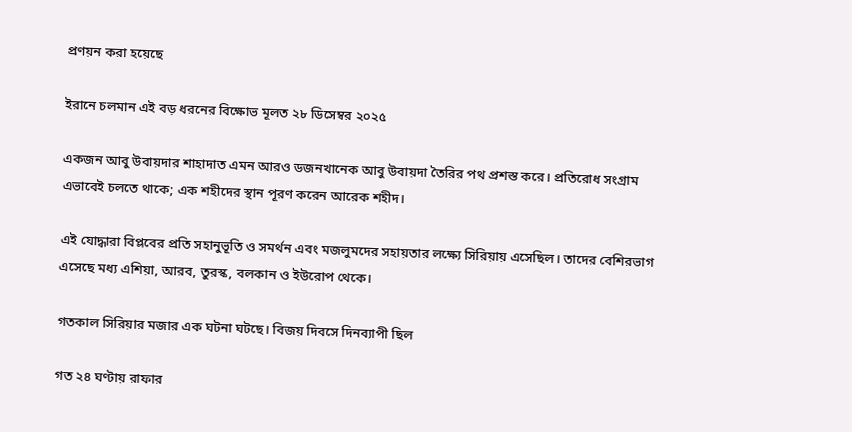প্রণয়ন করা হয়েছে

ইরানে চলমান এই বড় ধরনের বিক্ষোভ মূলত ২৮ ডিসেম্বর ২০২৫

একজন আবু উবায়দার শাহাদাত এমন আরও ডজনখানেক আবু উবায়দা তৈরির পথ প্রশস্ত করে। প্রতিরোধ সংগ্রাম এভাবেই চলতে থাকে; এক শহীদের স্থান পূরণ করেন আরেক শহীদ।

এই যোদ্ধারা বিপ্লবের প্রতি সহানুভূতি ও সমর্থন এবং মজলুমদের সহায়তার লক্ষ্যে সিরিয়ায় এসেছিল। তাদের বেশিরভাগ এসেছে মধ্য এশিয়া, আরব, তুরস্ক, বলকান ও ইউরোপ থেকে।

গতকাল সিরিয়ার মজার এক ঘটনা ঘটছে। বিজয় দিবসে দিনব্যাপী ছিল

গত ২৪ ঘণ্টায় রাফার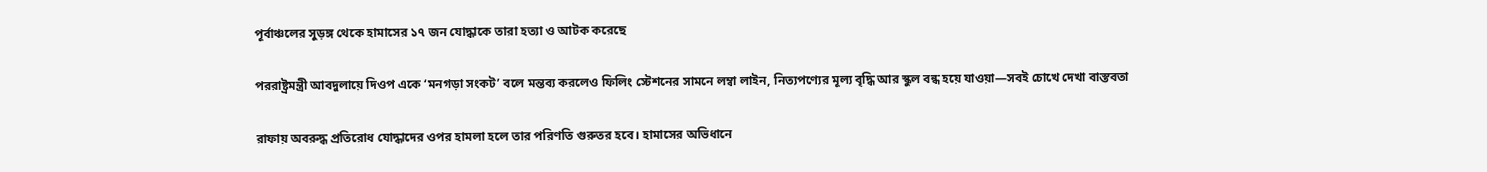পূর্বাঞ্চলের সুড়ঙ্গ থেকে হামাসের ১৭ জন যোদ্ধাকে তারা হত্যা ও আটক করেছে

পররাষ্ট্রমন্ত্রী আবদুলায়ে দিওপ একে ‘মনগড়া সংকট’ বলে মন্তব্য করলেও ফিলিং স্টেশনের সামনে লম্বা লাইন, নিত্যপণ্যের মূল্য বৃদ্ধি আর স্কুল বন্ধ হয়ে যাওয়া—সবই চোখে দেখা বাস্তবতা

রাফায় অবরুদ্ধ প্রতিরোধ যোদ্ধাদের ওপর হামলা হলে তার পরিণতি গুরুতর হবে। হামাসের অভিধানে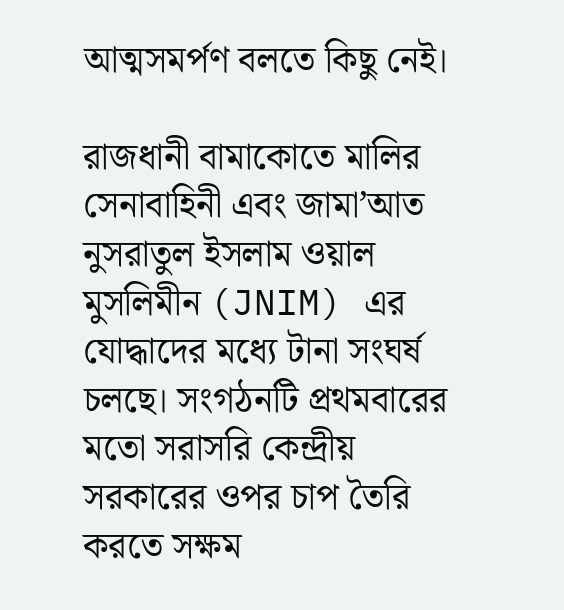আত্মসমর্পণ বলতে কিছু নেই।

রাজধানী বামাকোতে মালির সেনাবাহিনী এবং জামা’আত নুসরাতুল ইসলাম ওয়াল মুসলিমীন (JNIM) এর যোদ্ধাদের মধ্যে টানা সংঘর্ষ চলছে। সংগঠনটি প্রথমবারের মতো সরাসরি কেন্দ্রীয় সরকারের ওপর চাপ তৈরি করতে সক্ষম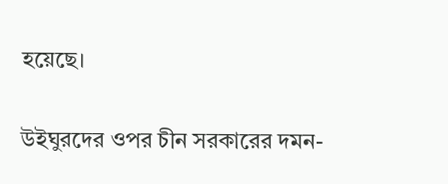হয়েছে।

উইঘুরদের ওপর চীন সরকারের দমন-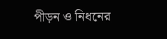পীড়ন ও নিধনের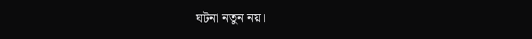ঘটনা নতুন নয়।